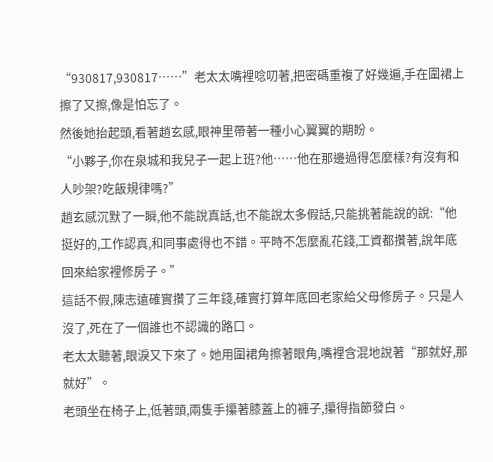“930817,930817……”老太太嘴裡唸叨著,把密碼重複了好幾遍,手在圍裙上擦了又擦,像是怕忘了。
然後她抬起頭,看著趙玄感,眼神里帶著一種小心翼翼的期盼。
“小夥子,你在泉城和我兒子一起上班?他……他在那邊過得怎麼樣?有沒有和人吵架?吃飯規律嗎?”
趙玄感沉默了一瞬,他不能說真話,也不能說太多假話,只能挑著能說的說:“他挺好的,工作認真,和同事處得也不錯。平時不怎麼亂花錢,工資都攢著,說年底回來給家裡修房子。”
這話不假,陳志遠確實攢了三年錢,確實打算年底回老家給父母修房子。只是人沒了,死在了一個誰也不認識的路口。
老太太聽著,眼淚又下來了。她用圍裙角擦著眼角,嘴裡含混地說著“那就好,那就好”。
老頭坐在椅子上,低著頭,兩隻手攥著膝蓋上的褲子,攥得指節發白。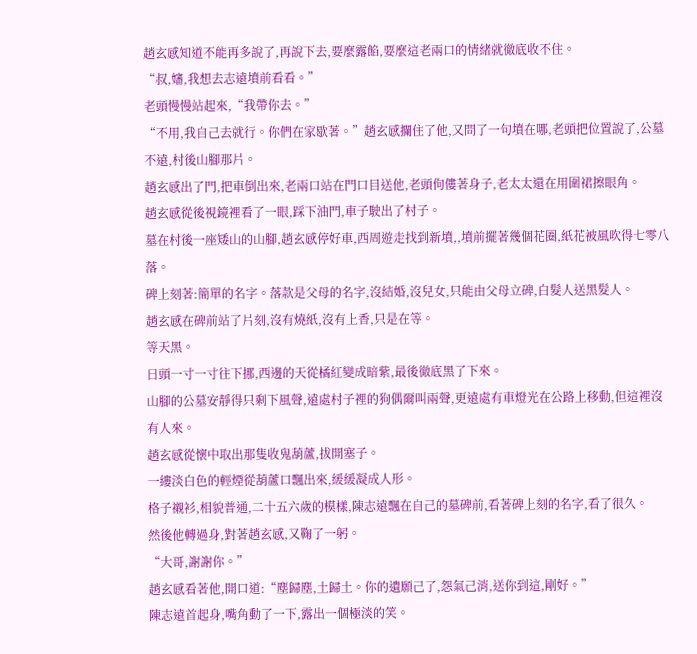趙玄感知道不能再多說了,再說下去,要麼露餡,要麼這老兩口的情緒就徹底收不住。
“叔,嬸,我想去志遠墳前看看。”
老頭慢慢站起來,“我帶你去。”
“不用,我自己去就行。你們在家歇著。”趙玄感攔住了他,又問了一句墳在哪,老頭把位置說了,公墓不遠,村後山腳那片。
趙玄感出了門,把車倒出來,老兩口站在門口目送他,老頭佝僂著身子,老太太還在用圍裙擦眼角。
趙玄感從後視鏡裡看了一眼,踩下油門,車子駛出了村子。
墓在村後一座矮山的山腳,趙玄感停好車,西周遊走找到新墳,,墳前擺著幾個花圈,紙花被風吹得七零八落。
碑上刻著:簡單的名字。落款是父母的名字,沒結婚,沒兒女,只能由父母立碑,白髮人送黑髮人。
趙玄感在碑前站了片刻,沒有燒紙,沒有上香,只是在等。
等天黑。
日頭一寸一寸往下挪,西邊的天從橘紅變成暗紫,最後徹底黑了下來。
山腳的公墓安靜得只剩下風聲,遠處村子裡的狗偶爾叫兩聲,更遠處有車燈光在公路上移動,但這裡沒有人來。
趙玄感從懷中取出那隻收鬼葫蘆,拔開塞子。
一縷淡白色的輕煙從葫蘆口飄出來,緩緩凝成人形。
格子襯衫,相貌普通,二十五六歲的模樣,陳志遠飄在自己的墓碑前,看著碑上刻的名字,看了很久。
然後他轉過身,對著趙玄感,又鞠了一躬。
“大哥,謝謝你。”
趙玄感看著他,開口道:“塵歸塵,土歸土。你的遺願己了,怨氣己消,送你到這,剛好。”
陳志遠首起身,嘴角動了一下,露出一個極淡的笑。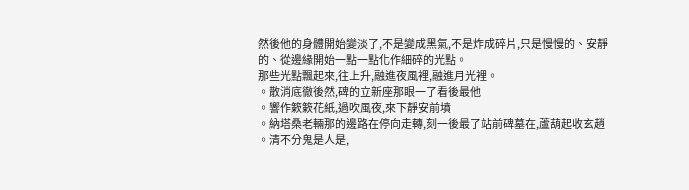然後他的身體開始變淡了,不是變成黑氣,不是炸成碎片,只是慢慢的、安靜的、從邊緣開始一點一點化作細碎的光點。
那些光點飄起來,往上升,融進夜風裡,融進月光裡。
。散消底徹後然,碑的立新座那眼一了看後最他
。響作簌簌花紙,過吹風夜,來下靜安前墳
。納塔桑老輛那的邊路在停向走轉,刻一後最了站前碑墓在,蘆葫起收玄趙
。清不分鬼是人是,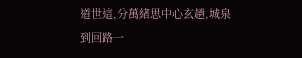道世這,分萬緒思中心玄趙,城泉到回路一